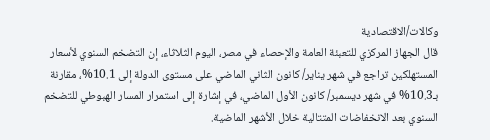وكالات/الاقتصادية
قال الجهاز المركزي للتعبئة العامة والإحصاء في مصر، اليوم الثلاثاء، إن التضخم السنوي لأسعار المستهلكين تراجع في شهر يناير/ كانون الثاني الماضي على مستوى الدولة إلى 10.1%، مقارنة بـ10.3% في شهر ديسمبر/ كانون الأول الماضي، في إشارة إلى استمرار المسار الهبوطي للتضخم السنوي بعد الانخفاضات المتتالية خلال الأشهر الماضية.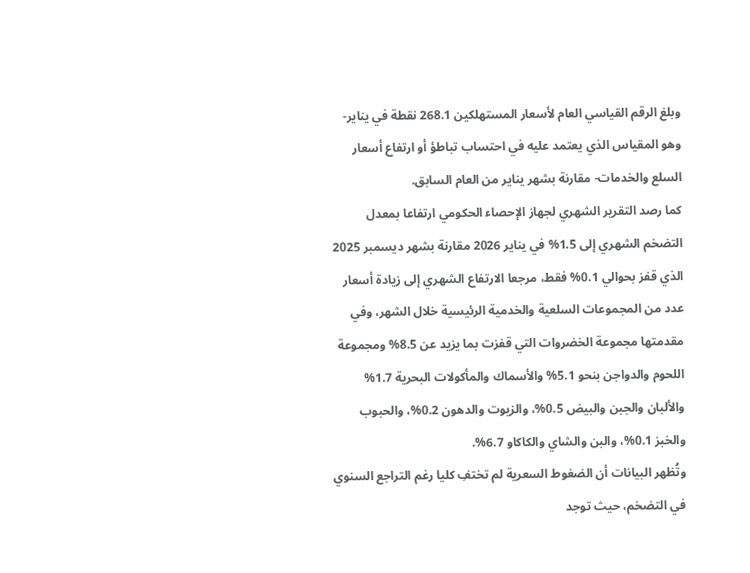وبلغ الرقم القياسي العام لأسعار المستهلكين 268.1 نقطة في يناير- وهو المقياس الذي يعتمد عليه في احتساب تباطؤ أو ارتفاع أسعار السلع والخدمات- مقارنة بشهر يناير من العام السابق.
كما رصد التقرير الشهري لجهاز الإحصاء الحكومي ارتفاعا بمعدل التضخم الشهري إلى 1.5% في يناير 2026 مقارنة بشهر ديسمبر 2025 الذي قفز بحوالي 0.1% فقط، مرجعا الارتفاع الشهري إلى زيادة أسعار عدد من المجموعات السلعية والخدمية الرئيسية خلال الشهر، وفي مقدمتها مجموعة الخضروات التي قفزت بما يزيد عن 8.5% ومجموعة اللحوم والدواجن بنحو 5.1% والأسماك والمأكولات البحرية 1.7% والألبان والجبن والبيض 0.5%، والزيوت والدهون 0.2%، والحبوب والخبز 0.1%، والبن والشاي والكاكاو 6.7%.
وتُظهر البيانات أن الضغوط السعرية لم تختفِ كليا رغم التراجع السنوي في التضخم، حيث توجد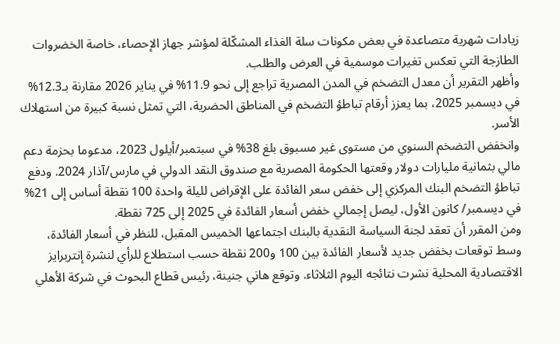زيادات شهرية متصاعدة في بعض مكونات سلة الغذاء المشكّلة لمؤشر جهاز الإحصاء، خاصة الخضروات الطازجة التي تعكس تغيرات موسمية في العرض والطلب.
وأظهر التقرير أن معدل التضخم في المدن المصرية تراجع إلى نحو 11.9% في يناير 2026 مقارنة بـ12.3% في ديسمبر 2025، بما يعزز أرقام تباطؤ التضخم في المناطق الحضرية، التي تمثل نسبة كبيرة من استهلاك الأسر.
وانخفض التضخم السنوي من مستوى غير مسبوق بلغ 38% في سبتمبر/أيلول 2023، مدعوما بحزمة دعم مالي بثمانية مليارات دولار وقعتها الحكومة المصرية مع صندوق النقد الدولي في مارس/آذار 2024. ودفع تباطؤ التضخم البنك المركزي إلى خفض سعر الفائدة على الإقراض لليلة واحدة 100 نقطة أساس إلى 21% في ديسمبر/ كانون الأول، ليصل إجمالي خفض أسعار الفائدة في 2025 إلى 725 نقطة.
ومن المقرر أن تعقد لجنة السياسة النقدية بالبنك اجتماعها الخميس المقبل، للنظر في أسعار الفائدة، وسط توقعات بخفض جديد لأسعار الفائدة بين 100 و200 نقطة حسب استطلاع للرأي لنشرة إنتربرايز الاقتصادية المحلية نشرت نتائجه اليوم الثلاثاء. وتوقع هاني جنينة، رئيس قطاع البحوث في شركة الأهلي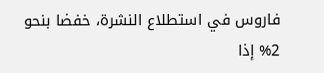فاروس في استطلاع النشرة، خفضا بنحو 2% إذا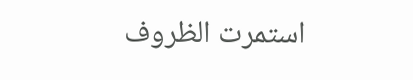استمرت الظروف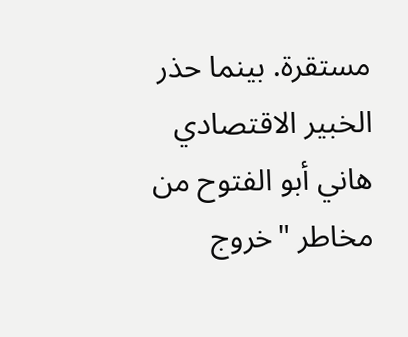مستقرة. بينما حذر الخبير الاقتصادي هاني أبو الفتوح من مخاطر "خروج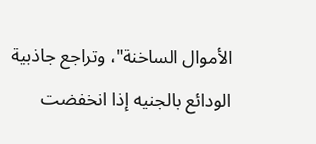الأموال الساخنة"، وتراجع جاذبية الودائع بالجنيه إذا انخفضت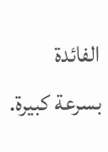الفائدة بسرعة كبيرة.